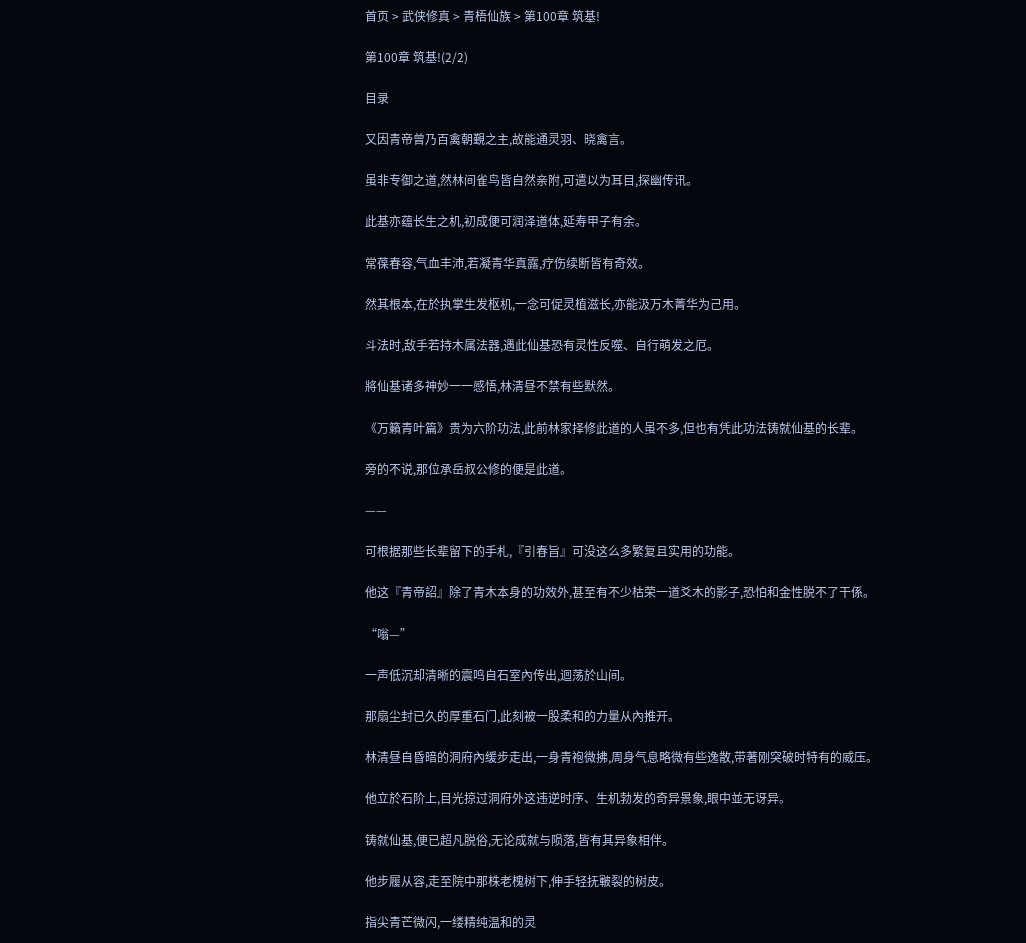首页 > 武侠修真 > 青梧仙族 > 第100章 筑基!

第100章 筑基!(2/2)

目录

又因青帝曾乃百禽朝覲之主,故能通灵羽、晓禽言。

虽非专御之道,然林间雀鸟皆自然亲附,可遣以为耳目,探幽传讯。

此基亦蕴长生之机,初成便可润泽道体,延寿甲子有余。

常葆春容,气血丰沛,若凝青华真露,疗伤续断皆有奇效。

然其根本,在於执掌生发枢机,一念可促灵植滋长,亦能汲万木菁华为己用。

斗法时,敌手若持木属法器,遇此仙基恐有灵性反噬、自行萌发之厄。

將仙基诸多神妙一一感悟,林清昼不禁有些默然。

《万籟青叶篇》贵为六阶功法,此前林家择修此道的人虽不多,但也有凭此功法铸就仙基的长辈。

旁的不说,那位承岳叔公修的便是此道。

——

可根据那些长辈留下的手札,『引春旨』可没这么多繁复且实用的功能。

他这『青帝詔』除了青木本身的功效外,甚至有不少枯荣一道爻木的影子,恐怕和金性脱不了干係。

“嗡—”

一声低沉却清晰的震鸣自石室內传出,迴荡於山间。

那扇尘封已久的厚重石门,此刻被一股柔和的力量从內推开。

林清昼自昏暗的洞府內缓步走出,一身青袍微拂,周身气息略微有些逸散,带著刚突破时特有的威压。

他立於石阶上,目光掠过洞府外这违逆时序、生机勃发的奇异景象,眼中並无讶异。

铸就仙基,便已超凡脱俗,无论成就与陨落,皆有其异象相伴。

他步履从容,走至院中那株老槐树下,伸手轻抚皸裂的树皮。

指尖青芒微闪,一缕精纯温和的灵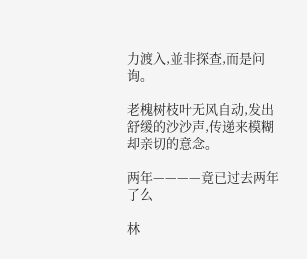力渡入,並非探查,而是问询。

老槐树枝叶无风自动,发出舒缓的沙沙声,传递来模糊却亲切的意念。

两年————竟已过去两年了么

林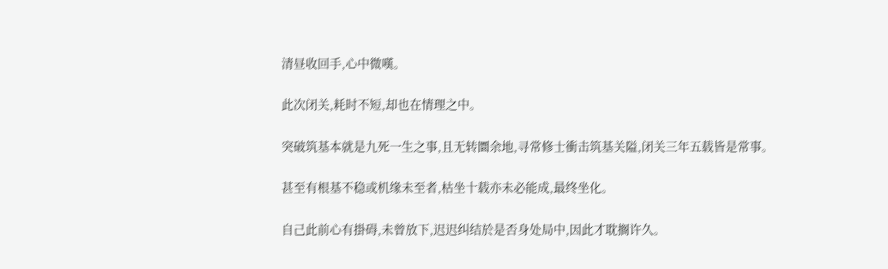清昼收回手,心中微嘆。

此次闭关,耗时不短,却也在情理之中。

突破筑基本就是九死一生之事,且无转圜余地,寻常修士衝击筑基关隘,闭关三年五载皆是常事。

甚至有根基不稳或机缘未至者,枯坐十载亦未必能成,最终坐化。

自己此前心有掛碍,未曾放下,迟迟纠结於是否身处局中,因此才耽搁许久。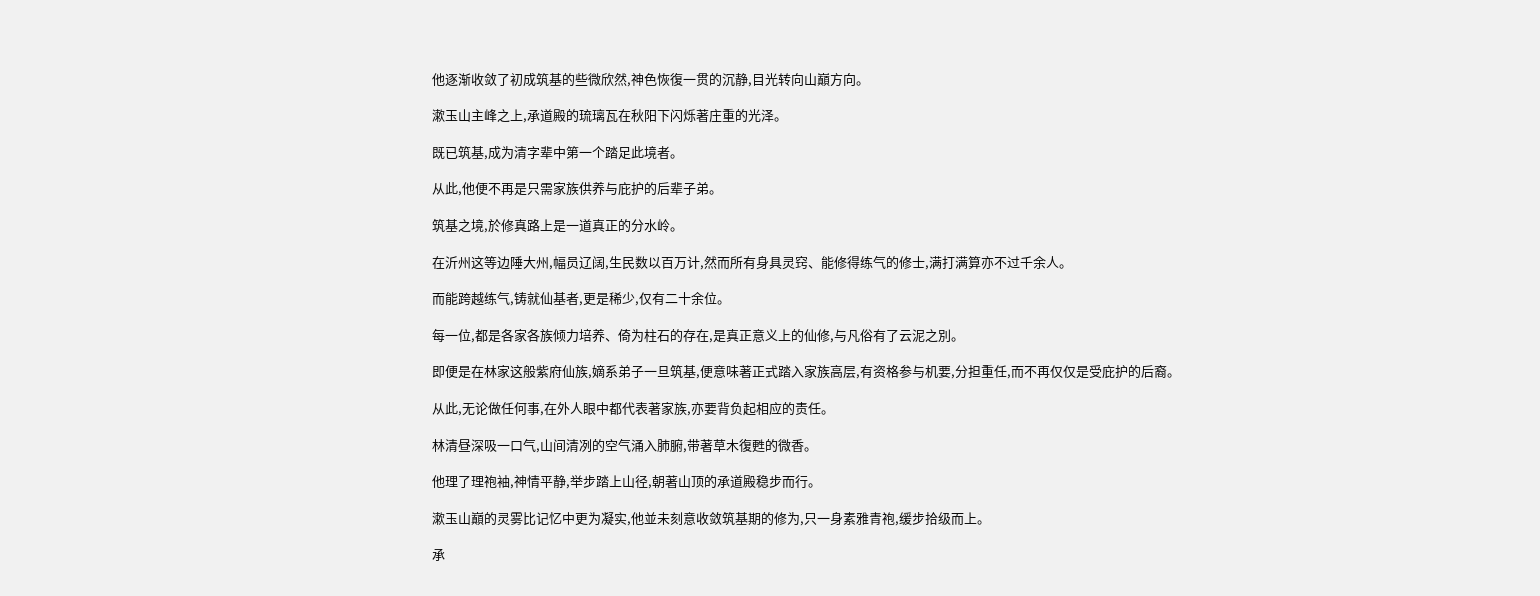他逐渐收敛了初成筑基的些微欣然,神色恢復一贯的沉静,目光转向山巔方向。

漱玉山主峰之上,承道殿的琉璃瓦在秋阳下闪烁著庄重的光泽。

既已筑基,成为清字辈中第一个踏足此境者。

从此,他便不再是只需家族供养与庇护的后辈子弟。

筑基之境,於修真路上是一道真正的分水岭。

在沂州这等边陲大州,幅员辽阔,生民数以百万计,然而所有身具灵窍、能修得练气的修士,满打满算亦不过千余人。

而能跨越练气,铸就仙基者,更是稀少,仅有二十余位。

每一位,都是各家各族倾力培养、倚为柱石的存在,是真正意义上的仙修,与凡俗有了云泥之別。

即便是在林家这般紫府仙族,嫡系弟子一旦筑基,便意味著正式踏入家族高层,有资格参与机要,分担重任,而不再仅仅是受庇护的后裔。

从此,无论做任何事,在外人眼中都代表著家族,亦要背负起相应的责任。

林清昼深吸一口气,山间清冽的空气涌入肺腑,带著草木復甦的微香。

他理了理袍袖,神情平静,举步踏上山径,朝著山顶的承道殿稳步而行。

漱玉山巔的灵雾比记忆中更为凝实,他並未刻意收敛筑基期的修为,只一身素雅青袍,缓步拾级而上。

承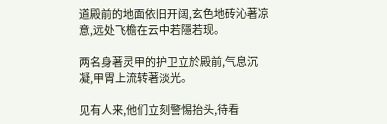道殿前的地面依旧开阔,玄色地砖沁著凉意,远处飞檐在云中若隱若现。

两名身著灵甲的护卫立於殿前,气息沉凝,甲胃上流转著淡光。

见有人来,他们立刻警惕抬头,待看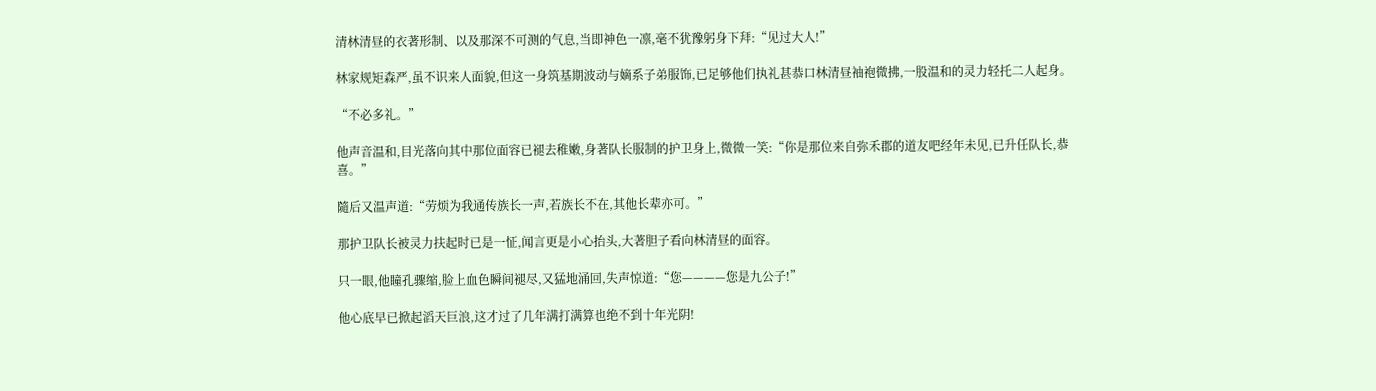清林清昼的衣著形制、以及那深不可测的气息,当即神色一凛,毫不犹豫躬身下拜:“见过大人!”

林家规矩森严,虽不识来人面貌,但这一身筑基期波动与嫡系子弟服饰,已足够他们执礼甚恭口林清昼袖袍微拂,一股温和的灵力轻托二人起身。

“不必多礼。”

他声音温和,目光落向其中那位面容已褪去稚嫩,身著队长服制的护卫身上,微微一笑:“你是那位来自弥禾郡的道友吧经年未见,已升任队长,恭喜。”

隨后又温声道:“劳烦为我通传族长一声,若族长不在,其他长辈亦可。”

那护卫队长被灵力扶起时已是一怔,闻言更是小心抬头,大著胆子看向林清昼的面容。

只一眼,他瞳孔骤缩,脸上血色瞬间褪尽,又猛地涌回,失声惊道:“您————您是九公子!”

他心底早已掀起滔天巨浪,这才过了几年满打满算也绝不到十年光阴!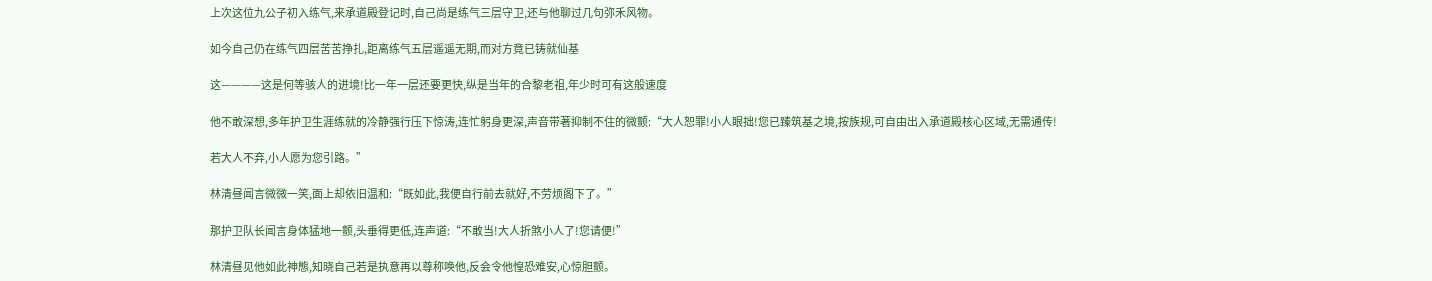上次这位九公子初入练气,来承道殿登记时,自己尚是练气三层守卫,还与他聊过几句弥禾风物。

如今自己仍在练气四层苦苦挣扎,距离练气五层遥遥无期,而对方竟已铸就仙基

这————这是何等骇人的进境!比一年一层还要更快,纵是当年的合黎老祖,年少时可有这般速度

他不敢深想,多年护卫生涯练就的冷静强行压下惊涛,连忙躬身更深,声音带著抑制不住的微颤:“大人恕罪!小人眼拙!您已臻筑基之境,按族规,可自由出入承道殿核心区域,无需通传!

若大人不弃,小人愿为您引路。”

林清昼闻言微微一笑,面上却依旧温和:“既如此,我便自行前去就好,不劳烦阁下了。”

那护卫队长闻言身体猛地一颤,头垂得更低,连声道:“不敢当!大人折煞小人了!您请便!”

林清昼见他如此神態,知晓自己若是执意再以尊称唤他,反会令他惶恐难安,心惊胆颤。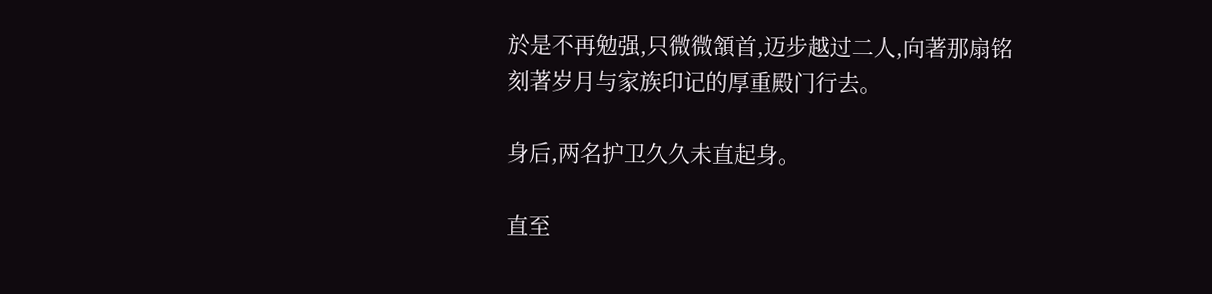於是不再勉强,只微微頷首,迈步越过二人,向著那扇铭刻著岁月与家族印记的厚重殿门行去。

身后,两名护卫久久未直起身。

直至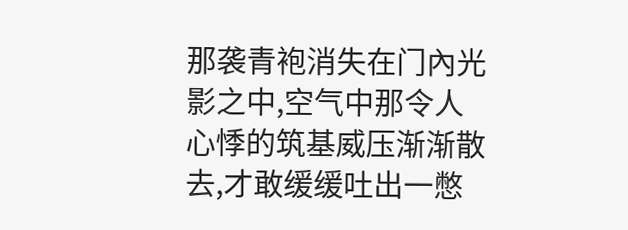那袭青袍消失在门內光影之中,空气中那令人心悸的筑基威压渐渐散去,才敢缓缓吐出一憋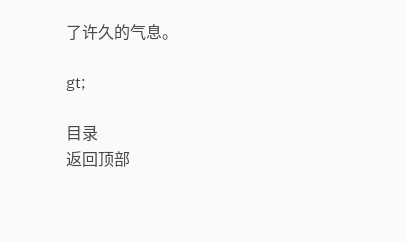了许久的气息。

gt;

目录
返回顶部